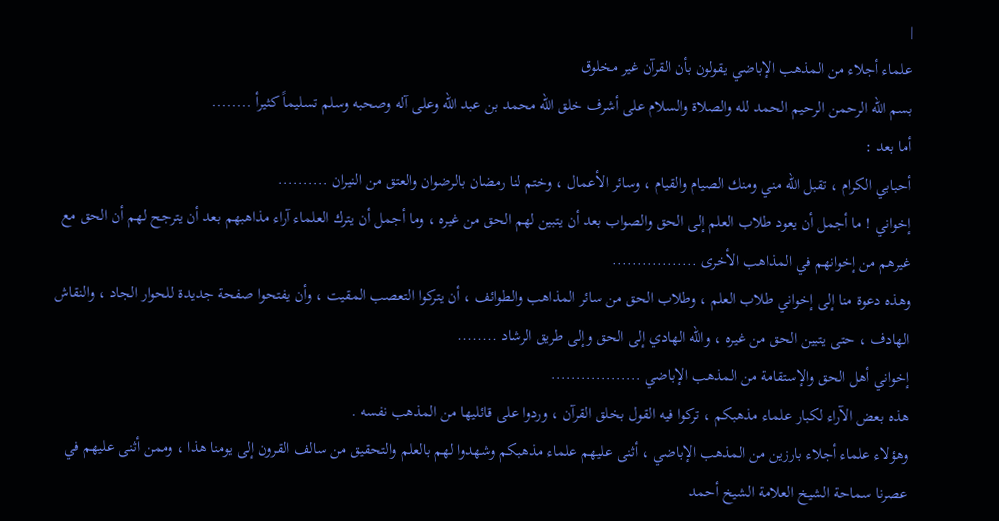|
علماء أجلاء من المذهب الإباضي يقولون بأن القرآن غير مخلوق
بسم الله الرحمن الرحيم الحمد لله والصلاة والسلام على أشرف خلق الله محمد بن عبد الله وعلى آله وصحبه وسلم تسليماً كثيرأ ........
أما بعد :
أحبابي الكرام ، تقبل الله مني ومنك الصيام والقيام ، وسائر الأعمال ، وختم لنا رمضان بالرضوان والعتق من النيران ..........
إخواني ! ما أجمل أن يعود طلاب العلم إلى الحق والصواب بعد أن يتبين لهم الحق من غيره ، وما أجمل أن يترك العلماء آراء مذاهبهم بعد أن يترجح لهم أن الحق مع غيرهم من إخوانهم في المذاهب الأخرى .................
وهذه دعوة منا إلى إخواني طلاب العلم ، وطلاب الحق من سائر المذاهب والطوائف ، أن يتركوا التعصب المقيت ، وأن يفتحوا صفحة جديدة للحوار الجاد ، والنقاش الهادف ، حتى يتبين الحق من غيره ، والله الهادي إلى الحق وإلى طريق الرشاد ........
إخواني أهل الحق والإستقامة من المذهب الإباضي ..................
هذه بعض الآراء لكبار علماء مذهبكم ، تركوا فيه القول بخلق القرآن ، وردوا على قائليها من المذهب نفسه .
وهؤلاء علماء أجلاء بارزين من المذهب الإباضي ، أثنى عليهم علماء مذهبكم وشهدوا لهم بالعلم والتحقيق من سالف القرون إلى يومنا هذا ، وممن أثنى عليهم في عصرنا سماحة الشيخ العلامة الشيخ أحمد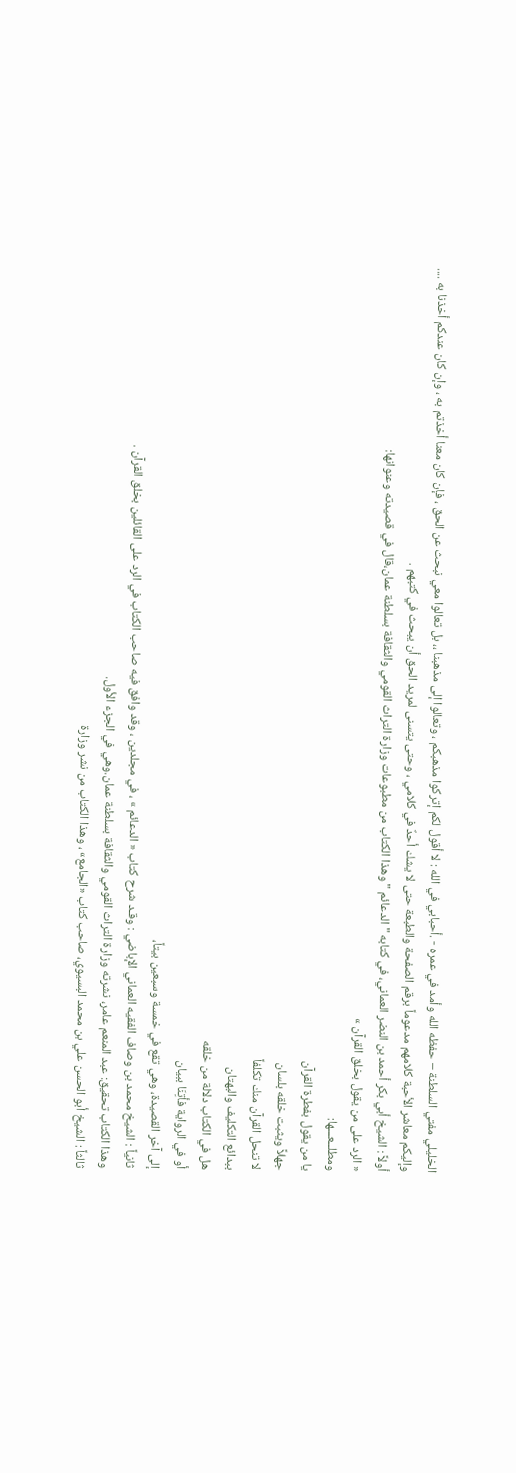الخليلي مفتي السلطنة – حفظه الله وأمد في عمره - .أحبابي في الله : لا أقول لكم إتركوا مذهبكم ، وتعالوا إلى مذهبنا ،، بل تعالوا معي نبحث عن الحق ، فإن كان معنا أخذتم به ، وإن كان عندكم أخذنا به ....
وإليكم معاشر الأحبة كلامهم مدعوماً برقم الصفحة والطبعة حتى لا يشك أحدٌ في كلامي ، وحتى يتسنى لمريد الحق أن يبحث في كتبهم .
أولاً : الشيخ أبي بكر أحمد بن النضر العماني، في كتابه " الدعائم " وهذا الكتاب من مطبوعات وزارة التراث القومي والثقافة بسلطنة عمان،قال في قصيدته وعنوانها:
« الرد على من يقول بخلق القرآن »
ومطلــعـــها:
يا من يقول بفطرة القرآن
جهلاً ويثبت خلقه بلسان
لا تنحل القرآن منك تكلفاً
ببدائع التكليف والبهتان
هل في الكتاب دلالة من خلقه
أو في الرواية فأتِنَا ببيان
إلى آخر القصيدة، وهي تقع في خمسة وسبعين بيتاً،
ثانياً : الشيخ محمد بن وصاف الفقيه العماني الإباضي : وقـد شرح كتاب « الدعائم » ، في مجلدين ، وقد وافق فيه صاحب الكتاب في الرد على القائلين بخلق القرآن .
وهذا الكتاب تحقيق: عبد المنعم عامر، نشرته وزارة التراث القومي والثقافة بسلطنة عمان.وهي في الجزء الأول.
ثالثاً : الشيخ أبو الحسن علي بن محمد البسيوي، صاحب كتاب «الجامع» ، وهذا الكتاب من نشر وزارة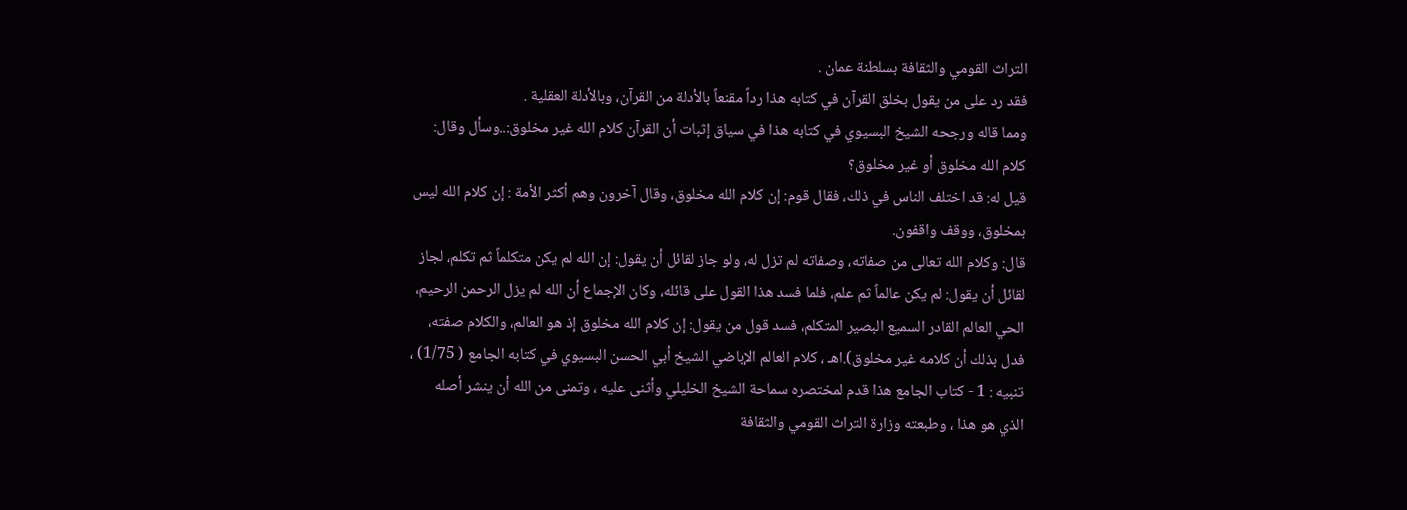التراث القومي والثقافة بسلطنة عمان .
فقد رد على من يقول بخلق القرآن في كتابه هذا رداً مقنعاً بالأدلة من القرآن، وبالأدلة العقلية .
ومما قاله ورجحه الشيخ البسيوي في كتابه هذا في سياق إثبات أن القرآن كلام الله غير مخلوق:..وسأل وقال: كلام الله مخلوق أو غير مخلوق؟
قيل له: قد اختلف الناس في ذلك، فقال قوم: إن كلام الله مخلوق، وقال آخرون وهم أكثر الأمة : إن كلام الله ليس بمخلوق، ووقف واقفون.
قال: وكلام الله تعالى من صفاته، وصفاته لم تزل له، ولو جاز لقائل أن يقول: إن الله لم يكن متكلماً ثم تكلم، لجاز لقائل أن يقول: لم يكن عالماً ثم علم، فلما فسد هذا القول على قائله، وكان الإجماع أن الله لم يزل الرحمن الرحيم، الحي العالم القادر السميع البصير المتكلم، فسد قول من يقول: إن كلام الله مخلوق إذ هو العالم، والكلام صفته، فدل بذلك أن كلامه غير مخلوق).اهـ ، كلام العالم الإباضي الشيخ أبي الحسن البسيوي في كتابه الجامع ( 1/75) ،
تنبيه : 1 - كتاب الجامع هذا قدم لمختصره سماحة الشيخ الخليلي وأثنى عليه ، وتمنى من الله أن ينشر أصله الذي هو هذا ، وطبعته وزارة التراث القومي والثقافة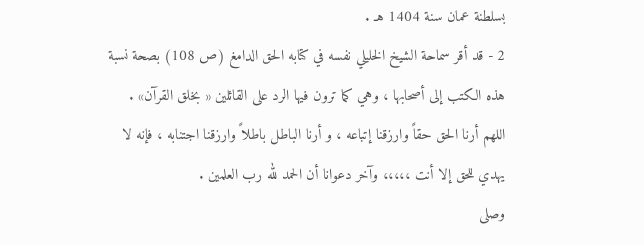بسلطنة عمان سنة 1404 هـ .
2 - قد أقر سماحة الشيخ الخليلي نفسه في كتابه الحق الدامغ (ص 108) بصحة نسبة هذه الكتب إلى أصحابها ، وهي كما ترون فيها الرد على القائلين « بخلق القرآن» .
اللهم أرنا الحق حقاً وارزقنا إتباعه ، و أرنا الباطل باطلاً وارزقنا اجتنابه ، فإنه لا يهدي للحق إلا أنت ،،،،، وآخر دعوانا أن الحمد لله رب العلمين .
وصلى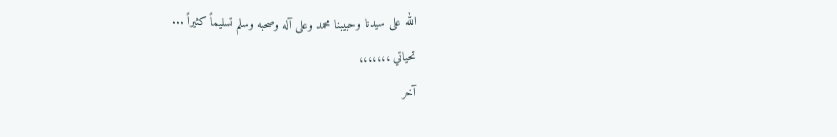الله على سيدنا وحبيبنا محمد وعلى آله وصحبه وسلم تسليماً كثيراً ...
تحياتي ،،،،،،،
آخر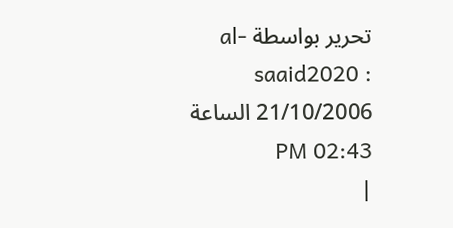تحرير بواسطة al-saaid2020 : 21/10/2006 الساعة 02:43 PM
|